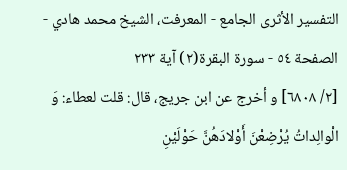التفسير الأثرى الجامع - المعرفت، الشيخ محمد هادي - الصفحة ٥٤ - سورة البقرة(٢) آية ٢٣٣
[٢/ ٦٨٠٨] و أخرج عن ابن جريج، قال: قلت لعطاء: وَ الْوالِداتُ يُرْضِعْنَ أَوْلادَهُنَّ حَوْلَيْنِ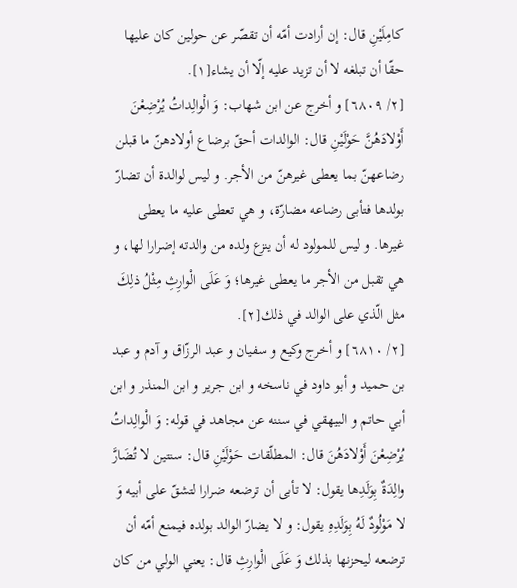كامِلَيْنِ قال: إن أرادت أمّه أن تقصّر عن حولين كان عليها حقّا أن تبلغه لا أن تزيد عليه إلّا أن يشاء[١].
[٢/ ٦٨٠٩] و أخرج عن ابن شهاب: وَ الْوالِداتُ يُرْضِعْنَ أَوْلادَهُنَّ حَوْلَيْنِ قال: الوالدات أحقّ برضاع أولادهنّ ما قبلن رضاعهنّ بما يعطى غيرهنّ من الأجر. و ليس لوالدة أن تضارّ بولدها فتأبى رضاعه مضارّة، و هي تعطى عليه ما يعطى غيرها. و ليس للمولود له أن ينزع ولده من والدته إضرارا لها، و هي تقبل من الأجر ما يعطى غيرها؛ وَ عَلَى الْوارِثِ مِثْلُ ذلِكَ مثل الّذي على الوالد في ذلك[٢].
[٢/ ٦٨١٠] و أخرج وكيع و سفيان و عبد الرزّاق و آدم و عبد بن حميد و أبو داود في ناسخه و ابن جرير و ابن المنذر و ابن أبي حاتم و البيهقي في سننه عن مجاهد في قوله: وَ الْوالِداتُ يُرْضِعْنَ أَوْلادَهُنَ قال: المطلّقات حَوْلَيْنِ قال: سنتين لا تُضَارَّ والِدَةٌ بِوَلَدِها يقول: لا تأبى أن ترضعه ضرارا لتشقّ على أبيه وَ لا مَوْلُودٌ لَهُ بِوَلَدِهِ يقول: و لا يضارّ الوالد بولده فيمنع أمّه أن ترضعه ليحزنها بذلك وَ عَلَى الْوارِثِ قال: يعني الولي من كان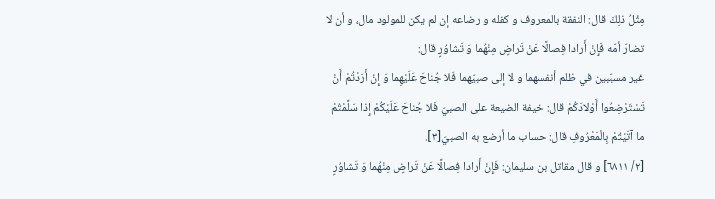مِثْلُ ذلِكَ قال: النفقة بالمعروف و كفله و رضاعه إن لم يكن للمولود مال، و أن لا تضارّ أمّه فَإِنْ أَرادا فِصالًا عَنْ تَراضٍ مِنْهُما وَ تَشاوُرٍ قال:
غير مسبّبين في ظلم أنفسهما و لا إلى صبيّهما فَلا جُناحَ عَلَيْهِما وَ إِنْ أَرَدْتُمْ أَنْ تَسْتَرْضِعُوا أَوْلادَكُمْ قال: خيفة الضيعة على الصبيّ فَلا جُناحَ عَلَيْكُمْ إِذا سَلَّمْتُمْ ما آتَيْتُمْ بِالْمَعْرُوفِ قال: حساب ما أرضع به الصبيّ[٣].
[٢/ ٦٨١١] و قال مقاتل بن سليمان: فَإِنْ أَرادا فِصالًا عَنْ تَراضٍ مِنْهُما وَ تَشاوُرٍ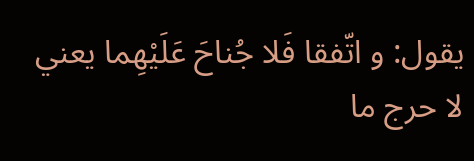يقول: و اتّفقا فَلا جُناحَ عَلَيْهِما يعني لا حرج ما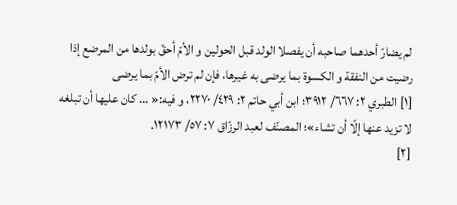لم يضارّ أحدهما صاحبه أن يفصلا الولد قبل الحولين و الأمّ أحقّ بولدها من المرضع إذا رضيت من النفقة و الكسوة بما يرضى به غيرها، فإن لم ترض الأمّ بما يرضى
[١] الطبري ٢: ٦٦٧/ ٣٩١٢؛ ابن أبي حاتم ٢: ٤٢٩/ ٢٢٧٠، و فيه:« ... كان عليها أن تبلغه لا تزيد عنها إلّا أن تشاء»؛ المصنّف لعبد الرزّاق ٧: ٥٧/ ١٢١٧٣.
[٢]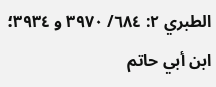الطبري ٢: ٦٨٤/ ٣٩٧٠ و ٣٩٣٤؛ ابن أبي حاتم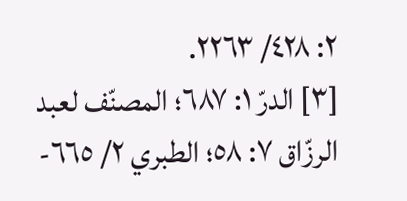٢: ٤٢٨/ ٢٢٦٣.
[٣] الدرّ ١: ٦٨٧؛ المصنّف لعبد الرزّاق ٧: ٥٨؛ الطبري ٢/ ٦٦٥-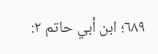٦٨٩؛ ابن أبي حاتم ٢: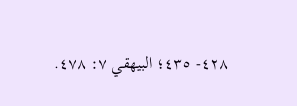٤٢٨- ٤٣٥؛ البيهقي ٧: ٤٧٨.